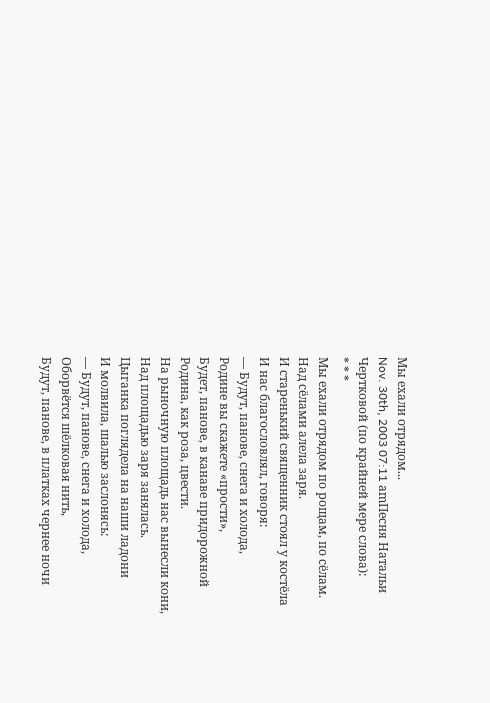Мы ехали отрядом...
Nov. 30th, 2003 07:11 amПесня Натальи Чертковой (по крайней мере слова):
* * *
Мы ехали отрядом по рощам, по сёлам.
Над сёлами алела заря.
И старенький священник стоял у костёла
И нас благословлял, говоря:
— Будут, панове, снега и холода,
Родине вы скажете «прости»,
Будет, панове, в канаве придорожной
Родина, как роза, цвести.
На рыночную площадь нас вынесли кони,
Над площадью заря занялась.
Цыганка поглядела на наши ладони
И молвила, шалью заслонясь:
— Будут, панове, снега и холода,
Оборвётся шёлковая нить,
Будут, панове, в платках чернее ночи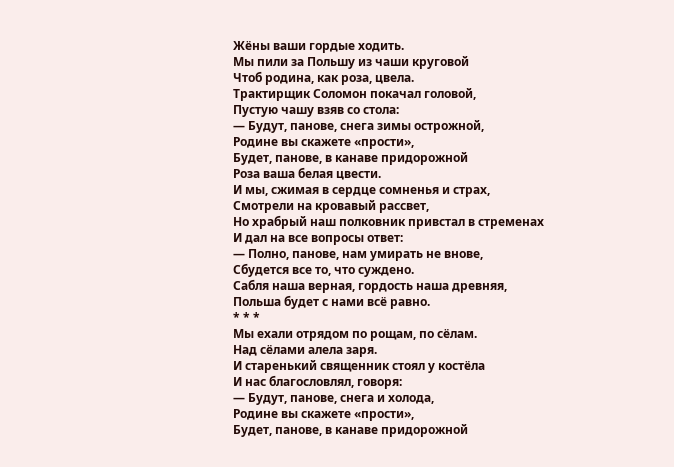Жёны ваши гордые ходить.
Мы пили за Польшу из чаши круговой
Чтоб родина, как роза, цвела.
Трактирщик Соломон покачал головой,
Пустую чашу взяв со стола:
— Будут, панове, снега зимы острожной,
Родине вы скажете «прости»,
Будет, панове, в канаве придорожной
Роза ваша белая цвести.
И мы, сжимая в сердце сомненья и страх,
Смотрели на кровавый рассвет,
Но храбрый наш полковник привстал в стременах
И дал на все вопросы ответ:
— Полно, панове, нам умирать не внове,
Сбудется все то, что суждено.
Сабля наша верная, гордость наша древняя,
Польша будет с нами всё равно.
* * *
Мы ехали отрядом по рощам, по сёлам.
Над сёлами алела заря.
И старенький священник стоял у костёла
И нас благословлял, говоря:
— Будут, панове, снега и холода,
Родине вы скажете «прости»,
Будет, панове, в канаве придорожной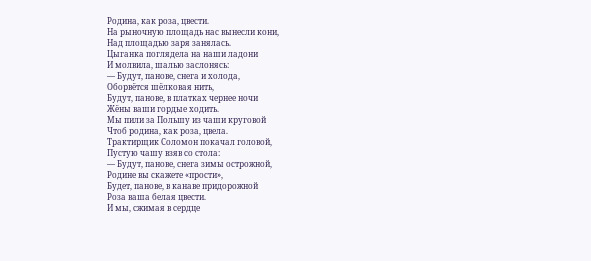Родина, как роза, цвести.
На рыночную площадь нас вынесли кони,
Над площадью заря занялась.
Цыганка поглядела на наши ладони
И молвила, шалью заслонясь:
— Будут, панове, снега и холода,
Оборвётся шёлковая нить,
Будут, панове, в платках чернее ночи
Жёны ваши гордые ходить.
Мы пили за Польшу из чаши круговой
Чтоб родина, как роза, цвела.
Трактирщик Соломон покачал головой,
Пустую чашу взяв со стола:
— Будут, панове, снега зимы острожной,
Родине вы скажете «прости»,
Будет, панове, в канаве придорожной
Роза ваша белая цвести.
И мы, сжимая в сердце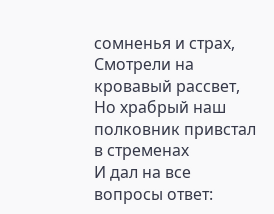сомненья и страх,
Смотрели на кровавый рассвет,
Но храбрый наш полковник привстал в стременах
И дал на все вопросы ответ: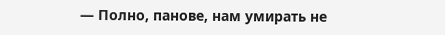— Полно, панове, нам умирать не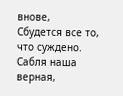внове,
Сбудется все то, что суждено.
Сабля наша верная,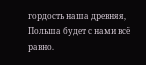гордость наша древняя,
Польша будет с нами всё равно.